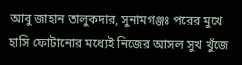আবু জাহান তালুকদার, সুনামগঞ্জঃ পরের মুখে হাসি ফোটানোর মধ্যেই নিজের আসল সুখ খুঁজে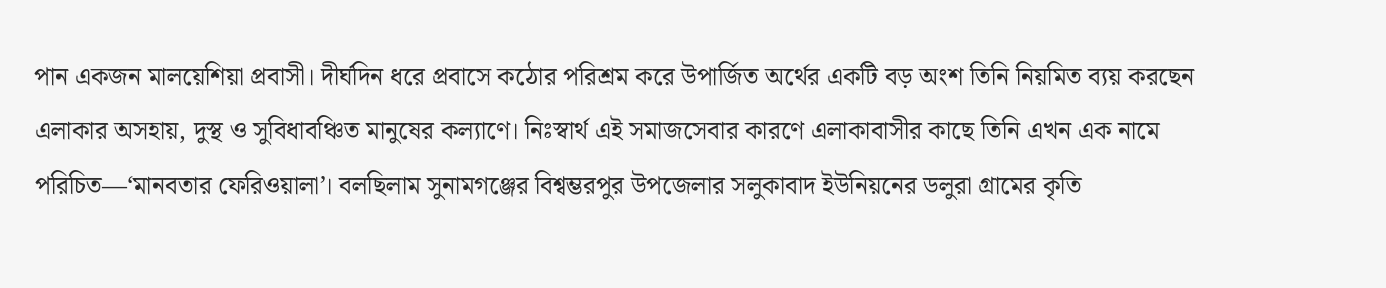পান একজন মালয়েশিয়া প্রবাসী। দীর্ঘদিন ধরে প্রবাসে কঠোর পরিশ্রম করে উপার্জিত অর্থের একটি বড় অংশ তিনি নিয়মিত ব্যয় করছেন এলাকার অসহায়, দুস্থ ও সুবিধাবঞ্চিত মানুষের কল্যাণে। নিঃস্বার্থ এই সমাজসেবার কারণে এলাকাবাসীর কাছে তিনি এখন এক নামে পরিচিত—‘মানবতার ফেরিওয়ালা’। বলছিলাম সুনামগঞ্জের বিশ্বম্ভরপুর উপজেলার সলুকাবাদ ইউনিয়নের ডলুরা গ্রামের কৃতি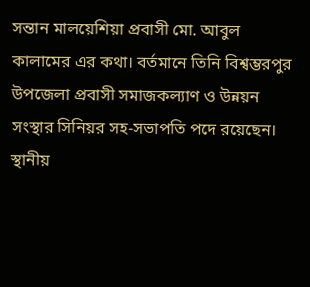সন্তান মালয়েশিয়া প্রবাসী মো. আবুল কালামের এর কথা। বর্তমানে তিনি বিশ্বম্ভরপুর উপজেলা প্রবাসী সমাজকল্যাণ ও উন্নয়ন সংস্থার সিনিয়র সহ-সভাপতি পদে রয়েছেন।
স্থানীয়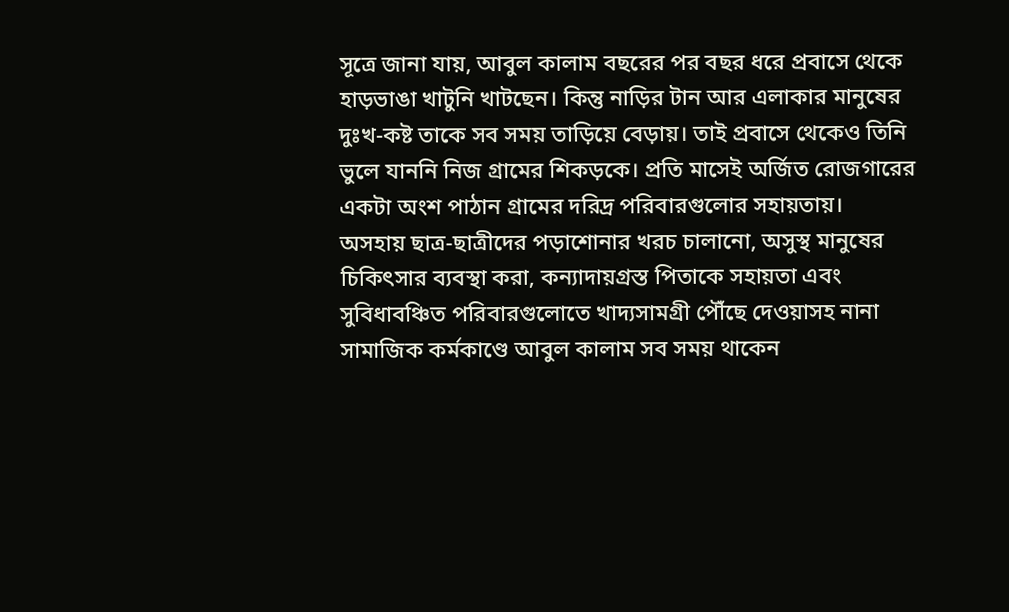সূত্রে জানা যায়, আবুল কালাম বছরের পর বছর ধরে প্রবাসে থেকে হাড়ভাঙা খাটুনি খাটছেন। কিন্তু নাড়ির টান আর এলাকার মানুষের দুঃখ-কষ্ট তাকে সব সময় তাড়িয়ে বেড়ায়। তাই প্রবাসে থেকেও তিনি ভুলে যাননি নিজ গ্রামের শিকড়কে। প্রতি মাসেই অর্জিত রোজগারের একটা অংশ পাঠান গ্রামের দরিদ্র পরিবারগুলোর সহায়তায়।
অসহায় ছাত্র-ছাত্রীদের পড়াশোনার খরচ চালানো, অসুস্থ মানুষের চিকিৎসার ব্যবস্থা করা, কন্যাদায়গ্রস্ত পিতাকে সহায়তা এবং সুবিধাবঞ্চিত পরিবারগুলোতে খাদ্যসামগ্রী পৌঁছে দেওয়াসহ নানা সামাজিক কর্মকাণ্ডে আবুল কালাম সব সময় থাকেন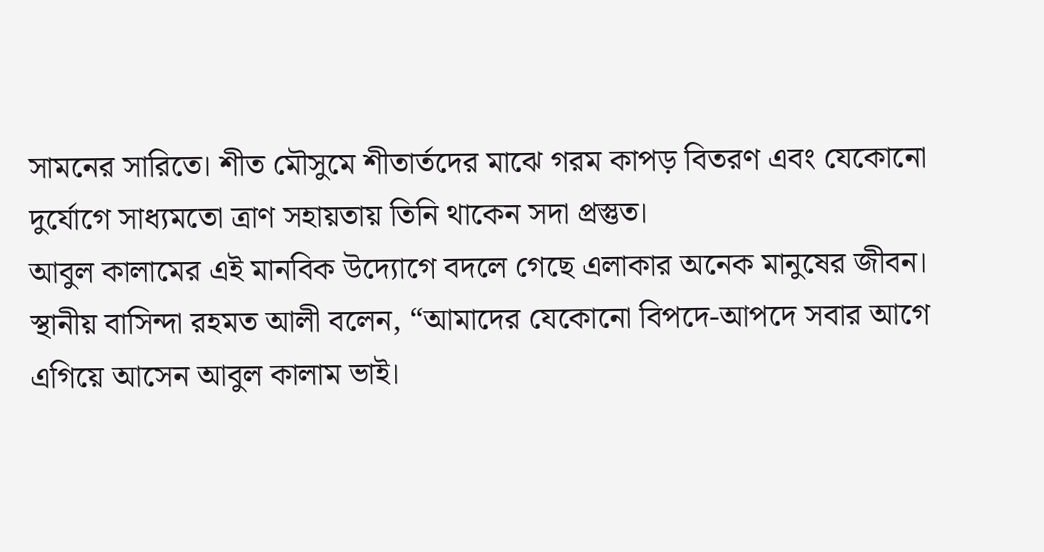সামনের সারিতে। শীত মৌসুমে শীতার্তদের মাঝে গরম কাপড় বিতরণ এবং যেকোনো দুর্যোগে সাধ্যমতো ত্রাণ সহায়তায় তিনি থাকেন সদা প্রস্তুত।
আবুল কালামের এই মানবিক উদ্যোগে বদলে গেছে এলাকার অনেক মানুষের জীবন। স্থানীয় বাসিন্দা রহমত আলী বলেন, “আমাদের যেকোনো বিপদে-আপদে সবার আগে এগিয়ে আসেন আবুল কালাম ভাই।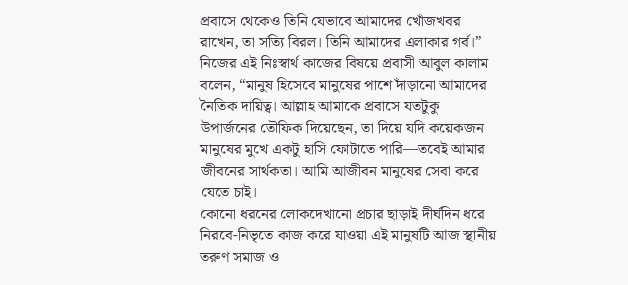প্রবাসে থেকেও তিনি যেভাবে আমাদের খোঁজখবর রাখেন, তা সত্যি বিরল। তিনি আমাদের এলাকার গর্ব।”
নিজের এই নিঃস্বার্থ কাজের বিষয়ে প্রবাসী আবুল কালাম বলেন, “মানুষ হিসেবে মানুষের পাশে দাঁড়ানো আমাদের নৈতিক দায়িত্ব। আল্লাহ আমাকে প্রবাসে যতটুকু উপার্জনের তৌফিক দিয়েছেন, তা দিয়ে যদি কয়েকজন মানুষের মুখে একটু হাসি ফোটাতে পারি—তবেই আমার জীবনের সার্থকতা। আমি আজীবন মানুষের সেবা করে যেতে চাই।
কোনো ধরনের লোকদেখানো প্রচার ছাড়াই দীর্ঘদিন ধরে নিরবে-নিভৃতে কাজ করে যাওয়া এই মানুষটি আজ স্থানীয় তরুণ সমাজ ও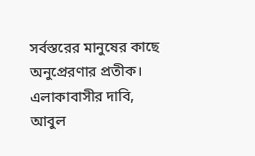সর্বস্তরের মানুষের কাছে অনুপ্রেরণার প্রতীক। এলাকাবাসীর দাবি, আবুল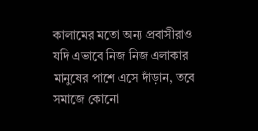কালামের মতো অন্য প্রবাসীরাও যদি এভাবে নিজ নিজ এলাকার মানুষের পাশে এসে দাঁড়ান, তবে সমাজে কোনো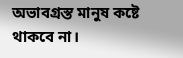অভাবগ্রস্ত মানুষ কষ্টে থাকবে না।